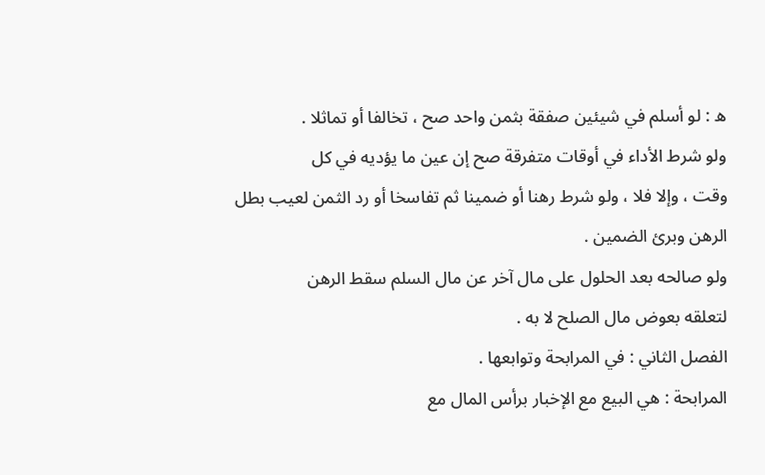ه : لو أسلم في شيئين صفقة بثمن واحد صح ، تخالفا أو تماثلا .
ولو شرط الأداء في أوقات متفرقة صح إن عين ما يؤديه في كل
وقت ، وإلا فلا ، ولو شرط رهنا أو ضمينا ثم تفاسخا أو رد الثمن لعيب بطل
الرهن وبرئ الضمين .
ولو صالحه بعد الحلول على مال آخر عن مال السلم سقط الرهن
لتعلقه بعوض مال الصلح لا به .
الفصل الثاني : في المرابحة وتوابعها .
المرابحة : هي البيع مع الإخبار برأس المال مع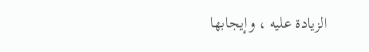الزيادة عليه ، وإيجابها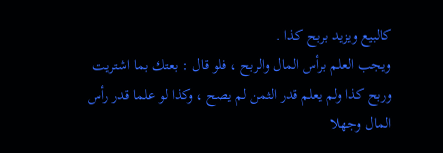كالبيع ويزيد بربح كذا .
ويجب العلم برأس المال والربح ، فلو قال : بعتك بما اشتريت
وربح كذا ولم يعلم قدر الثمن لم يصح ، وكذا لو علما قدر رأس المال وجهلا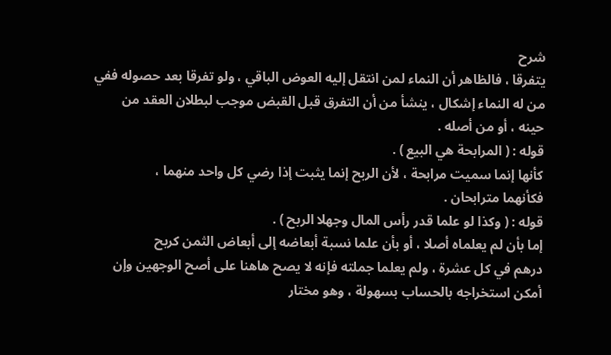شرح
يتفرقا ، فالظاهر أن النماء لمن انتقل إليه العوض الباقي ، ولو تفرقا بعد حصوله ففي
من له النماء إشكال ، ينشأ من أن التفرق قبل القبض موجب لبطلان العقد من
حينه ، أو من أصله .
قوله : ( المرابحة هي البيع ) .
كأنها إنما سميت مرابحة ، لأن الربح إنما يثبت إذا رضي كل واحد منهما ،
فكأنهما مترابحان .
قوله : ( وكذا لو علما قدر رأس المال وجهلا الربح ) .
إما بأن لم يعلماه أصلا ، أو بأن علما نسبة أبعاضه إلى أبعاض الثمن كربح
درهم في كل عشرة ، ولم يعلما جملته فإنه لا يصح هاهنا على أصح الوجهين وإن
أمكن استخراجه بالحساب بسهولة ، وهو مختار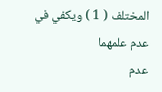المختلف ( 1 ) ويكفي في عدم علمهما
عدم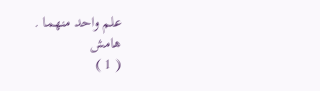علم واحد منهما .
هامش
( 1 )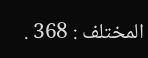المختلف : 368 .